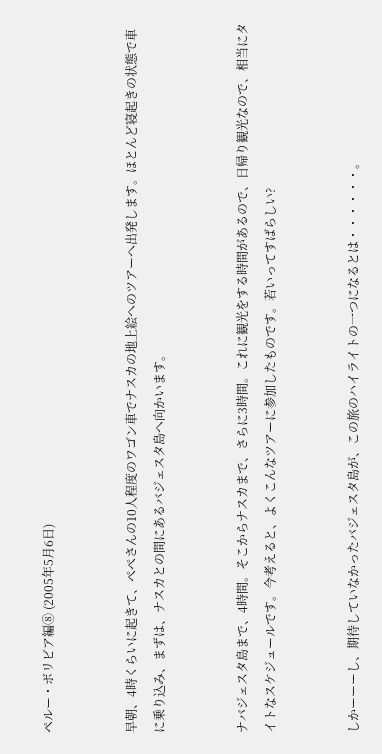ペルー・ボリビア編⑧ (2005年5月6日)


早朝、4時くらいに起きて、ぺぺさんの10人程度のワゴン車でナスカの地上絵へのツアーへ出発します。ほとんど寝起きの状態で車に乗り込み、まずは、ナスカとの間にあるバジェスタ島へ向かいます。


ナバジェスタ島まで、4時間。そこからナスカまで、さらに3時間。これに観光をする時間があるので、日帰り観光なので、相当にタイトなスケジュールです。今考えると、よくこんなツアーに参加したものです。若いってすばらしい?


しかーーーし、期待していなかったバジェスタ島が、この旅のハイライトの一つになるとは・・・・・・。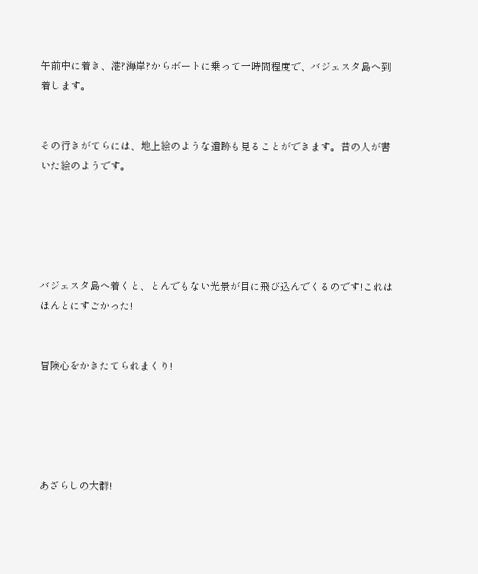午前中に着き、港?海岸?からボートに乗って一時間程度で、バジェスタ島へ到着します。


その行きがてらには、地上絵のような遺跡も見ることができます。昔の人が書いた絵のようです。





バジェスタ島へ着くと、とんでもない光景が目に飛び込んでくるのです!これはほんとにすごかった!


冒険心をかきたてられまくり!





あざらしの大群!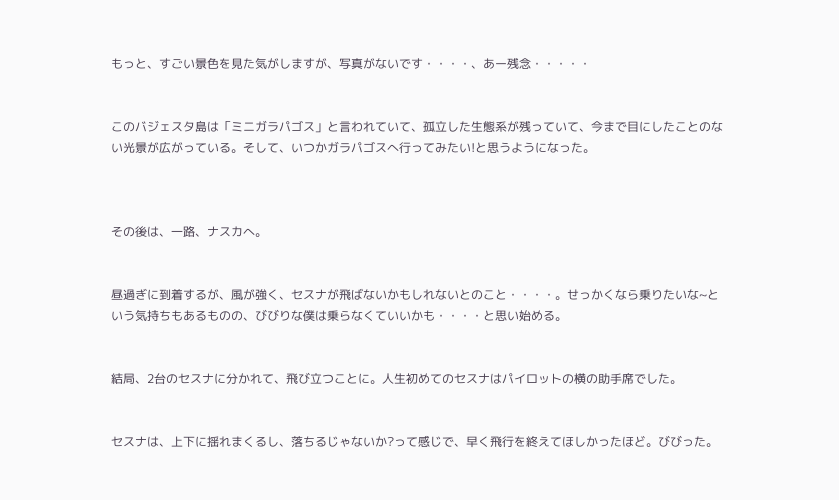もっと、すごい景色を見た気がしますが、写真がないです・・・・、あー残念・・・・・


このバジェスタ島は「ミニガラパゴス」と言われていて、孤立した生態系が残っていて、今まで目にしたことのない光景が広がっている。そして、いつかガラパゴスへ行ってみたい!と思うようになった。



その後は、一路、ナスカへ。


昼過ぎに到着するが、風が強く、セスナが飛ばないかもしれないとのこと・・・・。せっかくなら乗りたいな~という気持ちもあるものの、びびりな僕は乗らなくていいかも・・・・と思い始める。


結局、2台のセスナに分かれて、飛び立つことに。人生初めてのセスナはパイロットの横の助手席でした。


セスナは、上下に揺れまくるし、落ちるじゃないか?って感じで、早く飛行を終えてほしかったほど。びびった。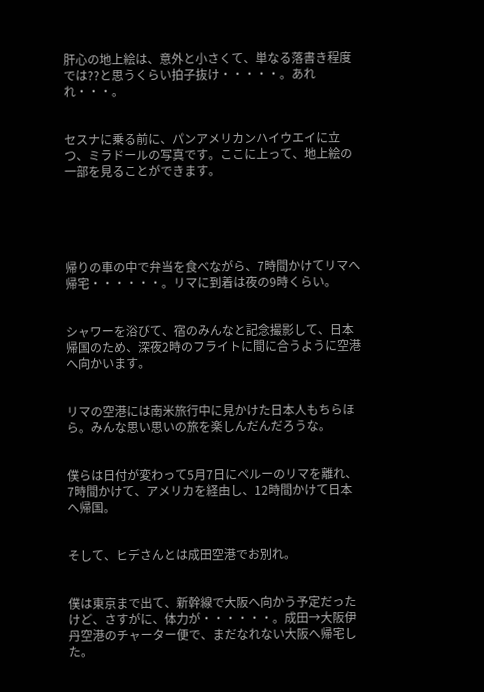肝心の地上絵は、意外と小さくて、単なる落書き程度では??と思うくらい拍子抜け・・・・・。あれれ・・・。


セスナに乗る前に、パンアメリカンハイウエイに立つ、ミラドールの写真です。ここに上って、地上絵の一部を見ることができます。





帰りの車の中で弁当を食べながら、7時間かけてリマへ帰宅・・・・・・。リマに到着は夜の9時くらい。


シャワーを浴びて、宿のみんなと記念撮影して、日本帰国のため、深夜2時のフライトに間に合うように空港へ向かいます。


リマの空港には南米旅行中に見かけた日本人もちらほら。みんな思い思いの旅を楽しんだんだろうな。


僕らは日付が変わって5月7日にペルーのリマを離れ、7時間かけて、アメリカを経由し、12時間かけて日本へ帰国。


そして、ヒデさんとは成田空港でお別れ。


僕は東京まで出て、新幹線で大阪へ向かう予定だったけど、さすがに、体力が・・・・・・。成田→大阪伊丹空港のチャーター便で、まだなれない大阪へ帰宅した。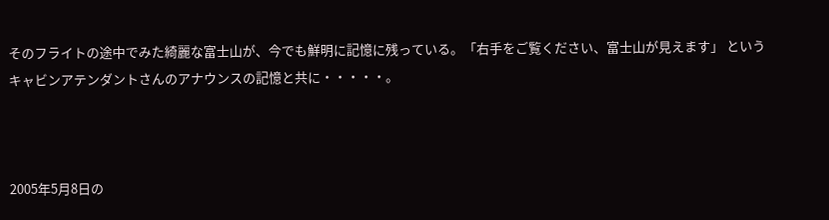そのフライトの途中でみた綺麗な富士山が、今でも鮮明に記憶に残っている。「右手をご覧ください、富士山が見えます」 というキャビンアテンダントさんのアナウンスの記憶と共に・・・・・。



2005年5月8日の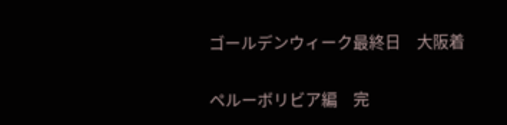ゴールデンウィーク最終日    大阪着


ペルーボリビア編    完